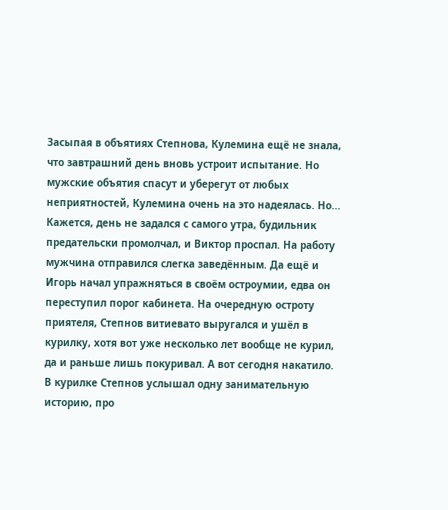Засыпая в объятиях Степнова, Кулемина ещё не знала, что завтрашний день вновь устроит испытание. Но мужские объятия спасут и уберегут от любых неприятностей, Кулемина очень на это надеялась. Но...
Кажется, день не задался с самого утра, будильник предательски промолчал, и Виктор проспал. На работу мужчина отправился слегка заведённым. Да ещё и Игорь начал упражняться в своём остроумии, едва он переступил порог кабинета. На очередную остроту приятеля, Степнов витиевато выругался и ушёл в курилку, хотя вот уже несколько лет вообще не курил, да и раньше лишь покуривал. А вот сегодня накатило.
В курилке Степнов услышал одну занимательную историю, про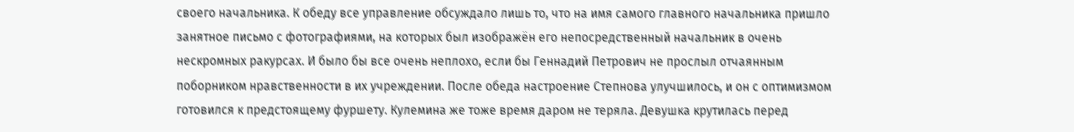своего начальника. К обеду все управление обсуждало лишь то, что на имя самого главного начальника пришло занятное письмо с фотографиями, на которых был изображён его непосредственный начальник в очень нескромных ракурсах. И было бы все очень неплохо, если бы Геннадий Петрович не прослыл отчаянным поборником нравственности в их учреждении. После обеда настроение Степнова улучшилось, и он с оптимизмом готовился к предстоящему фуршету. Кулемина же тоже время даром не теряла. Девушка крутилась перед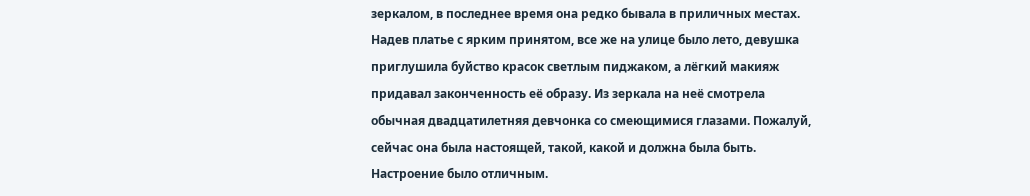зеркалом, в последнее время она редко бывала в приличных местах. Надев платье с ярким принятом, все же на улице было лето, девушка приглушила буйство красок светлым пиджаком, а лёгкий макияж придавал законченность её образу. Из зеркала на неё смотрела обычная двадцатилетняя девчонка со смеющимися глазами. Пожалуй, сейчас она была настоящей, такой, какой и должна была быть. Настроение было отличным.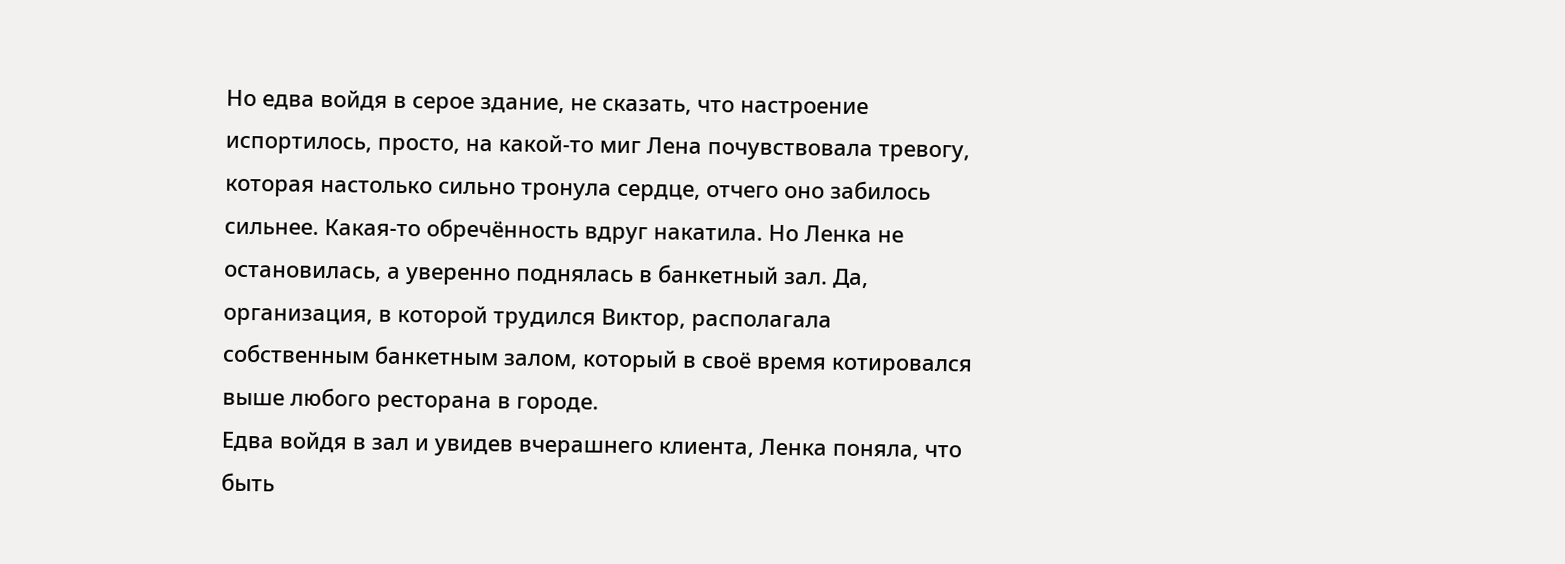Но едва войдя в серое здание, не сказать, что настроение испортилось, просто, на какой-то миг Лена почувствовала тревогу, которая настолько сильно тронула сердце, отчего оно забилось сильнее. Какая-то обречённость вдруг накатила. Но Ленка не остановилась, а уверенно поднялась в банкетный зал. Да, организация, в которой трудился Виктор, располагала собственным банкетным залом, который в своё время котировался выше любого ресторана в городе.
Едва войдя в зал и увидев вчерашнего клиента, Ленка поняла, что быть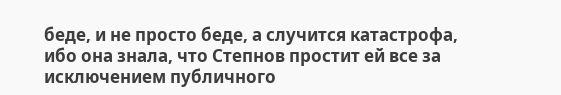беде, и не просто беде, а случится катастрофа, ибо она знала, что Степнов простит ей все за исключением публичного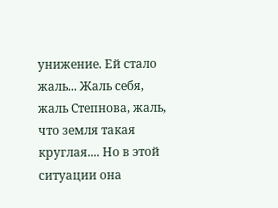унижение. Ей стало жаль... Жаль себя, жаль Степнова, жаль, что земля такая круглая.... Но в этой ситуации она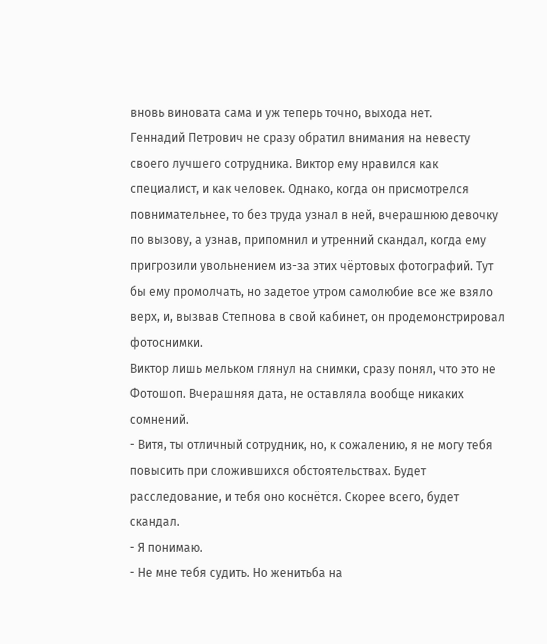вновь виновата сама и уж теперь точно, выхода нет.
Геннадий Петрович не сразу обратил внимания на невесту своего лучшего сотрудника. Виктор ему нравился как специалист, и как человек. Однако, когда он присмотрелся повнимательнее, то без труда узнал в ней, вчерашнюю девочку по вызову, а узнав, припомнил и утренний скандал, когда ему пригрозили увольнением из-за этих чёртовых фотографий. Тут бы ему промолчать, но задетое утром самолюбие все же взяло верх, и, вызвав Степнова в свой кабинет, он продемонстрировал фотоснимки.
Виктор лишь мельком глянул на снимки, сразу понял, что это не Фотошоп. Вчерашняя дата, не оставляла вообще никаких сомнений.
- Витя, ты отличный сотрудник, но, к сожалению, я не могу тебя повысить при сложившихся обстоятельствах. Будет расследование, и тебя оно коснётся. Скорее всего, будет скандал.
- Я понимаю.
- Не мне тебя судить. Но женитьба на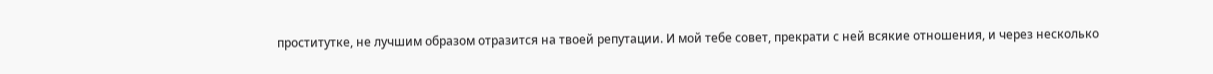проститутке, не лучшим образом отразится на твоей репутации. И мой тебе совет, прекрати с ней всякие отношения, и через несколько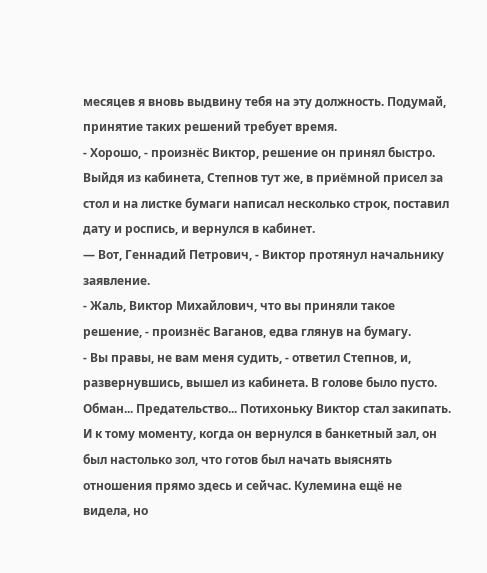месяцев я вновь выдвину тебя на эту должность. Подумай, принятие таких решений требует время.
- Хорошо, - произнёс Виктор, решение он принял быстро.
Выйдя из кабинета, Степнов тут же, в приёмной присел за стол и на листке бумаги написал несколько строк, поставил дату и роспись, и вернулся в кабинет.
— Вот, Геннадий Петрович, - Виктор протянул начальнику заявление.
- Жаль, Виктор Михайлович, что вы приняли такое решение, - произнёс Ваганов, едва глянув на бумагу.
- Вы правы, не вам меня судить, - ответил Степнов, и, развернувшись, вышел из кабинета. В голове было пусто. Обман... Предательство... Потихоньку Виктор стал закипать. И к тому моменту, когда он вернулся в банкетный зал, он был настолько зол, что готов был начать выяснять отношения прямо здесь и сейчас. Кулемина ещё не видела, но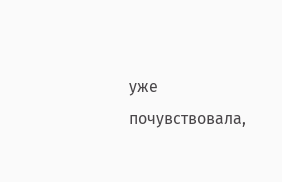уже почувствовала,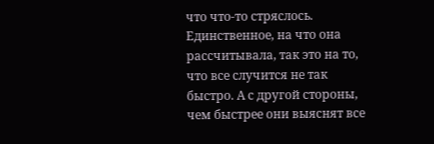что что-то стряслось. Единственное, на что она рассчитывала, так это на то, что все случится не так быстро. А с другой стороны, чем быстрее они выяснят все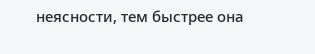неясности, тем быстрее она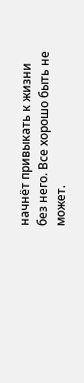начнёт привыкать к жизни без него. Все хорошо быть не может.